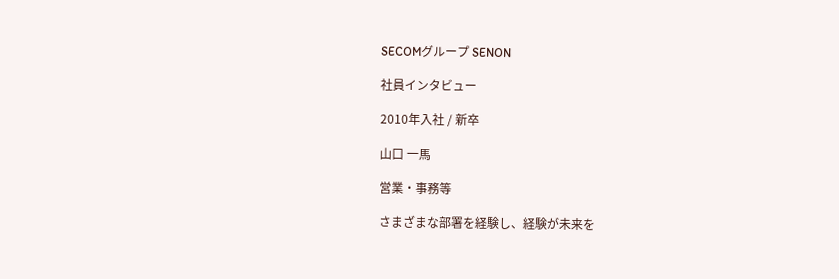SECOMグループ SENON

社員インタビュー

2010年入社 / 新卒

山口 一馬

営業・事務等

さまざまな部署を経験し、経験が未来を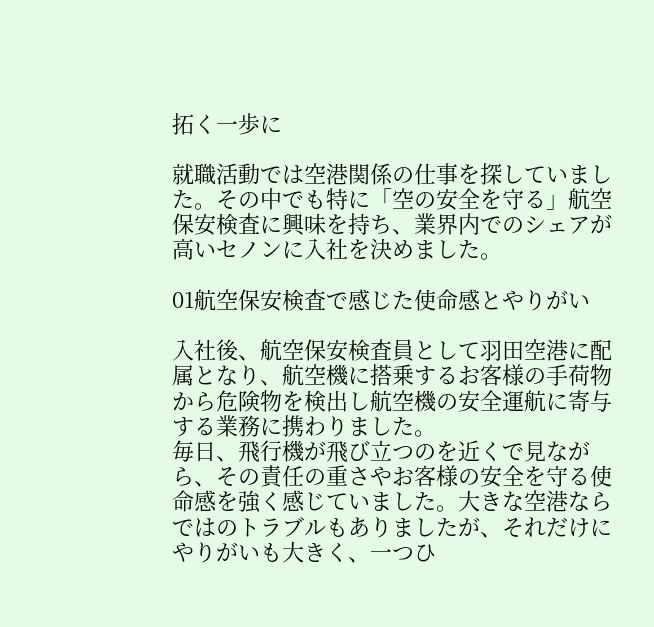拓く一歩に

就職活動では空港関係の仕事を探していました。その中でも特に「空の安全を守る」航空保安検査に興味を持ち、業界内でのシェアが高いセノンに入社を決めました。

01航空保安検査で感じた使命感とやりがい

入社後、航空保安検査員として羽田空港に配属となり、航空機に搭乗するお客様の手荷物から危険物を検出し航空機の安全運航に寄与する業務に携わりました。
毎日、飛行機が飛び立つのを近くで見ながら、その責任の重さやお客様の安全を守る使命感を強く感じていました。大きな空港ならではのトラブルもありましたが、それだけにやりがいも大きく、一つひ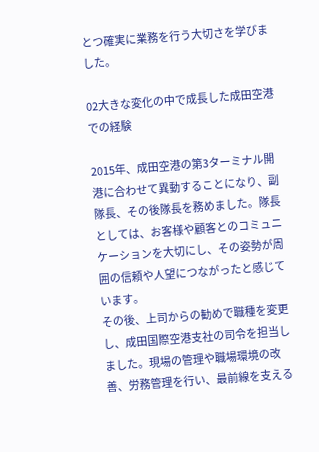とつ確実に業務を行う大切さを学びました。

02大きな変化の中で成長した成田空港での経験

2015年、成田空港の第3ターミナル開港に合わせて異動することになり、副隊長、その後隊長を務めました。隊長としては、お客様や顧客とのコミュニケーションを大切にし、その姿勢が周囲の信頼や人望につながったと感じています。
その後、上司からの勧めで職種を変更し、成田国際空港支社の司令を担当しました。現場の管理や職場環境の改善、労務管理を行い、最前線を支える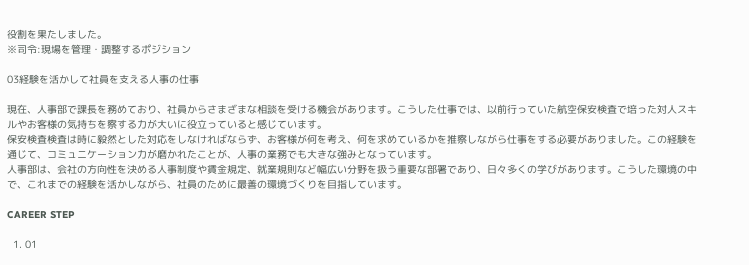役割を果たしました。
※司令:現場を管理・調整するポジション

03経験を活かして社員を支える人事の仕事

現在、人事部で課長を務めており、社員からさまざまな相談を受ける機会があります。こうした仕事では、以前行っていた航空保安検査で培った対人スキルやお客様の気持ちを察する力が大いに役立っていると感じています。
保安検査検査は時に毅然とした対応をしなければならず、お客様が何を考え、何を求めているかを推察しながら仕事をする必要がありました。この経験を通じて、コミュニケーション力が磨かれたことが、人事の業務でも大きな強みとなっています。
人事部は、会社の方向性を決める人事制度や賃金規定、就業規則など幅広い分野を扱う重要な部署であり、日々多くの学びがあります。こうした環境の中で、これまでの経験を活かしながら、社員のために最善の環境づくりを目指しています。

CAREER STEP

  1. 01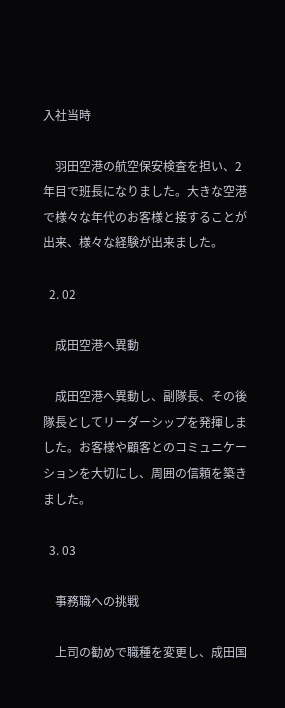入社当時

    羽田空港の航空保安検査を担い、2年目で班長になりました。大きな空港で様々な年代のお客様と接することが出来、様々な経験が出来ました。

  2. 02

    成田空港へ異動

    成田空港へ異動し、副隊長、その後隊長としてリーダーシップを発揮しました。お客様や顧客とのコミュニケーションを大切にし、周囲の信頼を築きました。

  3. 03

    事務職への挑戦

    上司の勧めで職種を変更し、成田国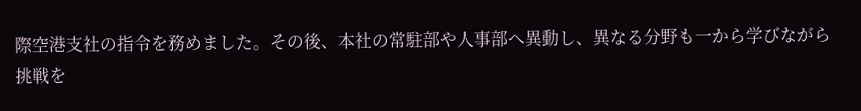際空港支社の指令を務めました。その後、本社の常駐部や人事部へ異動し、異なる分野も一から学びながら挑戦を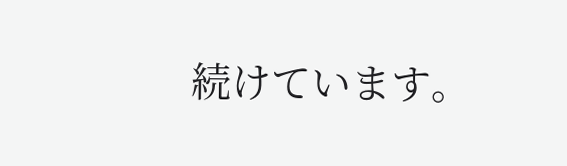続けています。